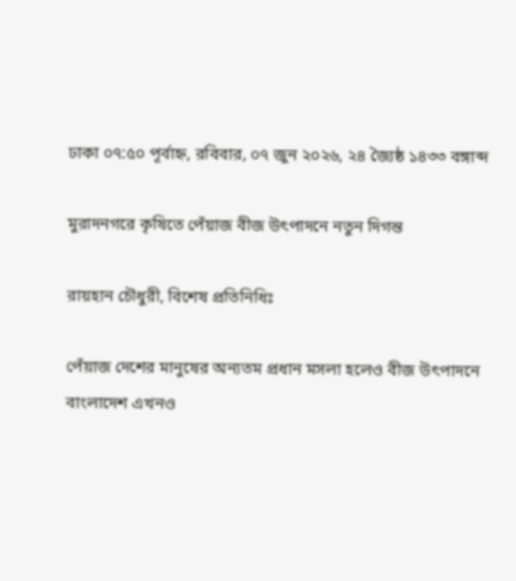ঢাকা ০৭:৫০ পূর্বাহ্ন, রবিবার, ০৭ জুন ২০২৬, ২৪ জ্যৈষ্ঠ ১৪৩৩ বঙ্গাব্দ

মুরাদনগরে কৃষিতে পেঁয়াজ বীজ উৎপাদনে নতুন দিগন্ত

রায়হান চৌধুরী, বিশেষ প্রতিনিধিঃ

পেঁয়াজ দেশের মানুষের অন্যতম প্রধান মসলা হলেও বীজ উৎপাদনে বাংলাদেশ এখনও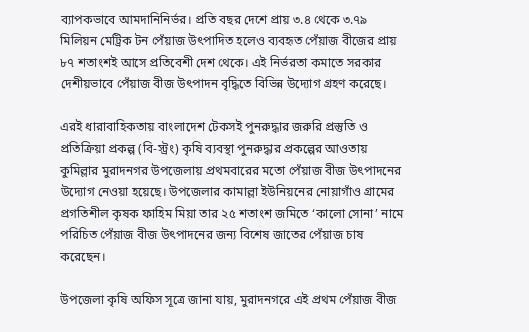ব্যাপকভাবে আমদানিনির্ভর। প্রতি বছর দেশে প্রায় ৩.৪ থেকে ৩.৭৯ মিলিয়ন মেট্রিক টন পেঁয়াজ উৎপাদিত হলেও ব্যবহৃত পেঁয়াজ বীজের প্রায় ৮৭ শতাংশই আসে প্রতিবেশী দেশ থেকে। এই নির্ভরতা কমাতে সরকার দেশীয়ভাবে পেঁয়াজ বীজ উৎপাদন বৃদ্ধিতে বিভিন্ন উদ্যোগ গ্রহণ করেছে।

এরই ধারাবাহিকতায় বাংলাদেশ টেকসই পুনরুদ্ধার জরুরি প্রস্তুতি ও প্রতিক্রিয়া প্রকল্প (বি-স্ট্রং) কৃষি ব্যবস্থা পুনরুদ্ধার প্রকল্পের আওতায় কুমিল্লার মুরাদনগর উপজেলায় প্রথমবারের মতো পেঁয়াজ বীজ উৎপাদনের উদ্যোগ নেওয়া হয়েছে। উপজেলার কামাল্লা ইউনিয়নের নোয়াগাঁও গ্রামের প্রগতিশীল কৃষক ফাহিম মিয়া তার ২৫ শতাংশ জমিতে ‘কালো সোনা’ নামে পরিচিত পেঁয়াজ বীজ উৎপাদনের জন্য বিশেষ জাতের পেঁয়াজ চাষ করেছেন।

উপজেলা কৃষি অফিস সূত্রে জানা যায়, মুরাদনগরে এই প্রথম পেঁয়াজ বীজ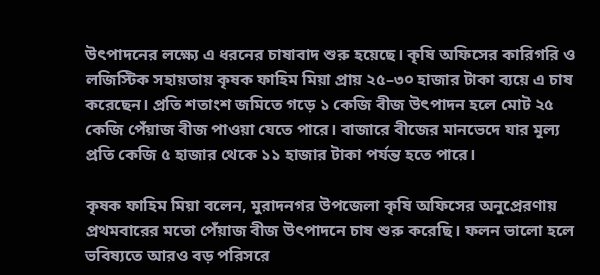উৎপাদনের লক্ষ্যে এ ধরনের চাষাবাদ শুরু হয়েছে। কৃষি অফিসের কারিগরি ও লজিস্টিক সহায়তায় কৃষক ফাহিম মিয়া প্রায় ২৫–৩০ হাজার টাকা ব্যয়ে এ চাষ করেছেন। প্রতি শতাংশ জমিতে গড়ে ১ কেজি বীজ উৎপাদন হলে মোট ২৫ কেজি পেঁয়াজ বীজ পাওয়া যেতে পারে। বাজারে বীজের মানভেদে যার মূল্য প্রতি কেজি ৫ হাজার থেকে ১১ হাজার টাকা পর্যন্ত হতে পারে।

কৃষক ফাহিম মিয়া বলেন, মুরাদনগর উপজেলা কৃষি অফিসের অনুপ্রেরণায় প্রথমবারের মতো পেঁয়াজ বীজ উৎপাদনে চাষ শুরু করেছি। ফলন ভালো হলে ভবিষ্যতে আরও বড় পরিসরে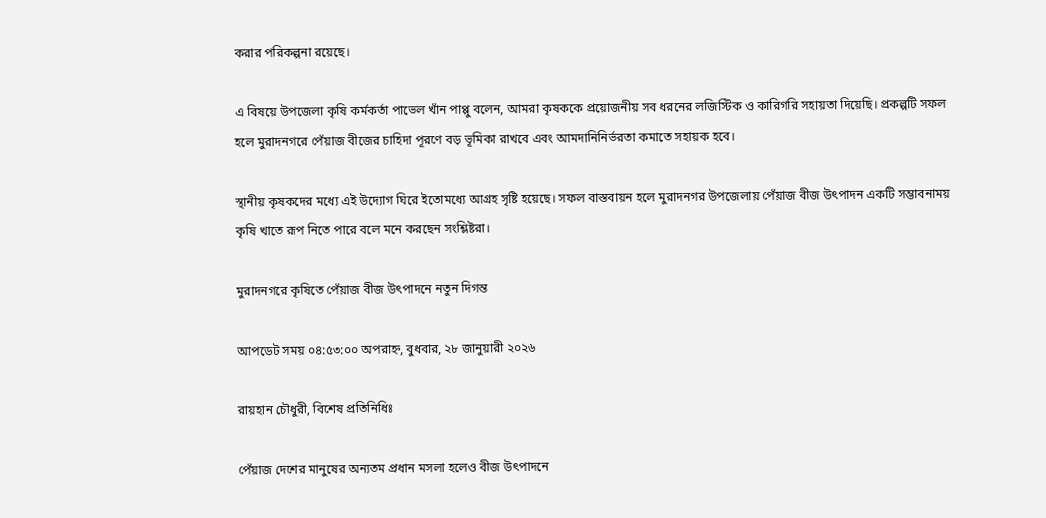করার পরিকল্পনা রয়েছে।

এ বিষয়ে উপজেলা কৃষি কর্মকর্তা পাভেল খাঁন পাপ্পু বলেন, আমরা কৃষককে প্রয়োজনীয় সব ধরনের লজিস্টিক ও কারিগরি সহায়তা দিয়েছি। প্রকল্পটি সফল হলে মুরাদনগরে পেঁয়াজ বীজের চাহিদা পূরণে বড় ভূমিকা রাখবে এবং আমদানিনির্ভরতা কমাতে সহায়ক হবে।

স্থানীয় কৃষকদের মধ্যে এই উদ্যোগ ঘিরে ইতোমধ্যে আগ্রহ সৃষ্টি হয়েছে। সফল বাস্তবায়ন হলে মুরাদনগর উপজেলায় পেঁয়াজ বীজ উৎপাদন একটি সম্ভাবনাময় কৃষি খাতে রূপ নিতে পারে বলে মনে করছেন সংশ্লিষ্টরা।

মুরাদনগরে কৃষিতে পেঁয়াজ বীজ উৎপাদনে নতুন দিগন্ত

আপডেট সময় ০৪:৫৩:০০ অপরাহ্ন, বুধবার, ২৮ জানুয়ারী ২০২৬

রায়হান চৌধুরী, বিশেষ প্রতিনিধিঃ

পেঁয়াজ দেশের মানুষের অন্যতম প্রধান মসলা হলেও বীজ উৎপাদনে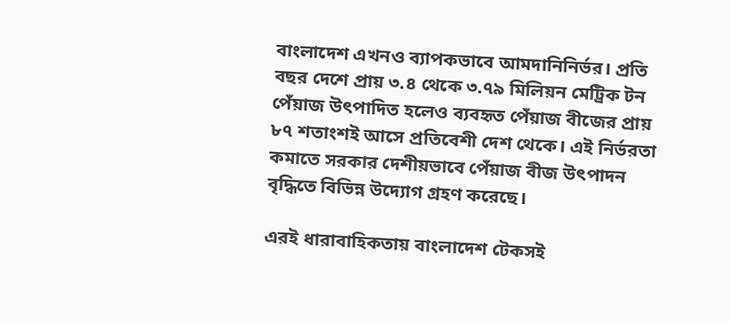বাংলাদেশ এখনও ব্যাপকভাবে আমদানিনির্ভর। প্রতি বছর দেশে প্রায় ৩.৪ থেকে ৩.৭৯ মিলিয়ন মেট্রিক টন পেঁয়াজ উৎপাদিত হলেও ব্যবহৃত পেঁয়াজ বীজের প্রায় ৮৭ শতাংশই আসে প্রতিবেশী দেশ থেকে। এই নির্ভরতা কমাতে সরকার দেশীয়ভাবে পেঁয়াজ বীজ উৎপাদন বৃদ্ধিতে বিভিন্ন উদ্যোগ গ্রহণ করেছে।

এরই ধারাবাহিকতায় বাংলাদেশ টেকসই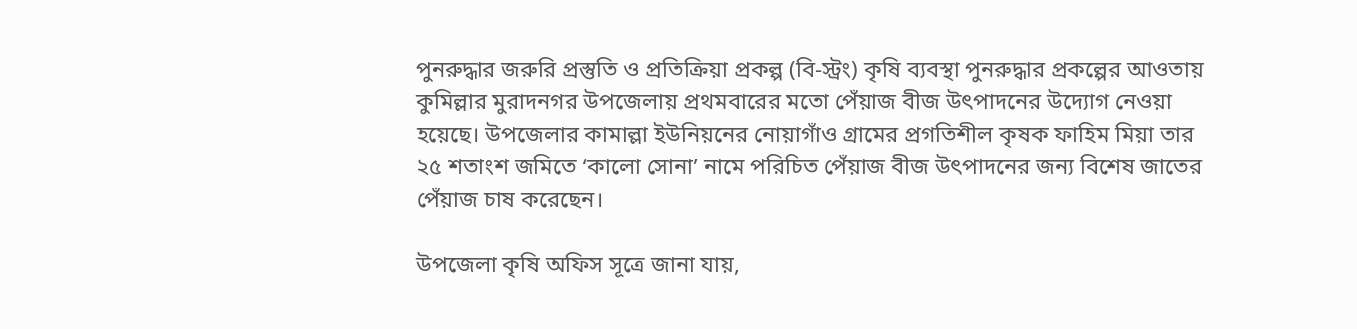পুনরুদ্ধার জরুরি প্রস্তুতি ও প্রতিক্রিয়া প্রকল্প (বি-স্ট্রং) কৃষি ব্যবস্থা পুনরুদ্ধার প্রকল্পের আওতায় কুমিল্লার মুরাদনগর উপজেলায় প্রথমবারের মতো পেঁয়াজ বীজ উৎপাদনের উদ্যোগ নেওয়া হয়েছে। উপজেলার কামাল্লা ইউনিয়নের নোয়াগাঁও গ্রামের প্রগতিশীল কৃষক ফাহিম মিয়া তার ২৫ শতাংশ জমিতে ‘কালো সোনা’ নামে পরিচিত পেঁয়াজ বীজ উৎপাদনের জন্য বিশেষ জাতের পেঁয়াজ চাষ করেছেন।

উপজেলা কৃষি অফিস সূত্রে জানা যায়,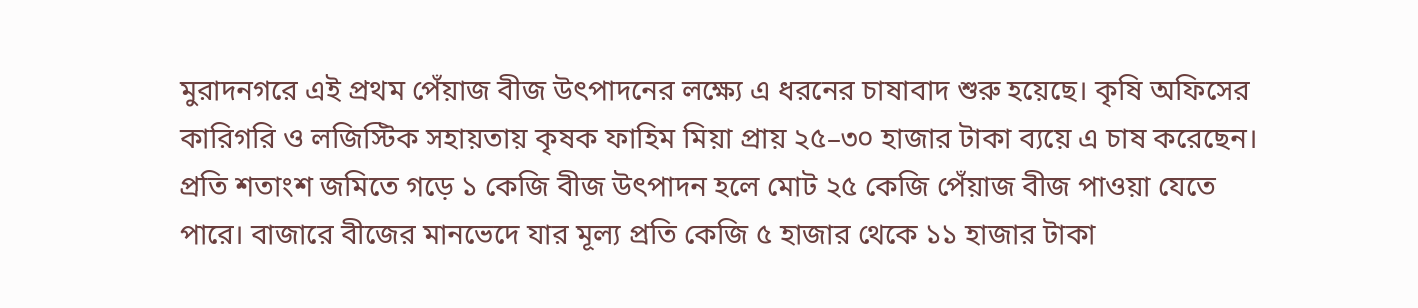মুরাদনগরে এই প্রথম পেঁয়াজ বীজ উৎপাদনের লক্ষ্যে এ ধরনের চাষাবাদ শুরু হয়েছে। কৃষি অফিসের কারিগরি ও লজিস্টিক সহায়তায় কৃষক ফাহিম মিয়া প্রায় ২৫–৩০ হাজার টাকা ব্যয়ে এ চাষ করেছেন। প্রতি শতাংশ জমিতে গড়ে ১ কেজি বীজ উৎপাদন হলে মোট ২৫ কেজি পেঁয়াজ বীজ পাওয়া যেতে পারে। বাজারে বীজের মানভেদে যার মূল্য প্রতি কেজি ৫ হাজার থেকে ১১ হাজার টাকা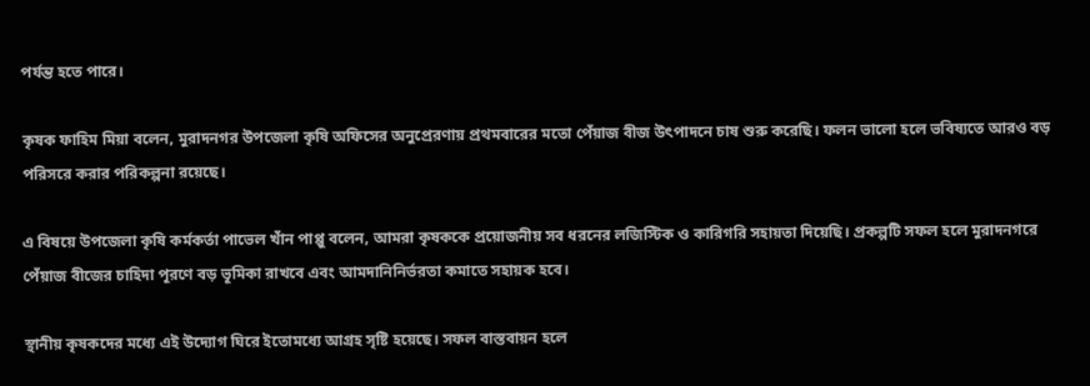পর্যন্ত হতে পারে।

কৃষক ফাহিম মিয়া বলেন, মুরাদনগর উপজেলা কৃষি অফিসের অনুপ্রেরণায় প্রথমবারের মতো পেঁয়াজ বীজ উৎপাদনে চাষ শুরু করেছি। ফলন ভালো হলে ভবিষ্যতে আরও বড় পরিসরে করার পরিকল্পনা রয়েছে।

এ বিষয়ে উপজেলা কৃষি কর্মকর্তা পাভেল খাঁন পাপ্পু বলেন, আমরা কৃষককে প্রয়োজনীয় সব ধরনের লজিস্টিক ও কারিগরি সহায়তা দিয়েছি। প্রকল্পটি সফল হলে মুরাদনগরে পেঁয়াজ বীজের চাহিদা পূরণে বড় ভূমিকা রাখবে এবং আমদানিনির্ভরতা কমাতে সহায়ক হবে।

স্থানীয় কৃষকদের মধ্যে এই উদ্যোগ ঘিরে ইতোমধ্যে আগ্রহ সৃষ্টি হয়েছে। সফল বাস্তবায়ন হলে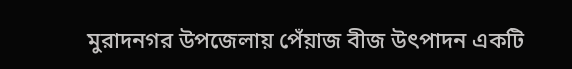মুরাদনগর উপজেলায় পেঁয়াজ বীজ উৎপাদন একটি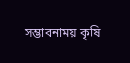সম্ভাবনাময় কৃষি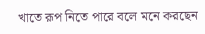খাতে রূপ নিতে পারে বলে মনে করছেন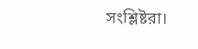সংশ্লিষ্টরা।